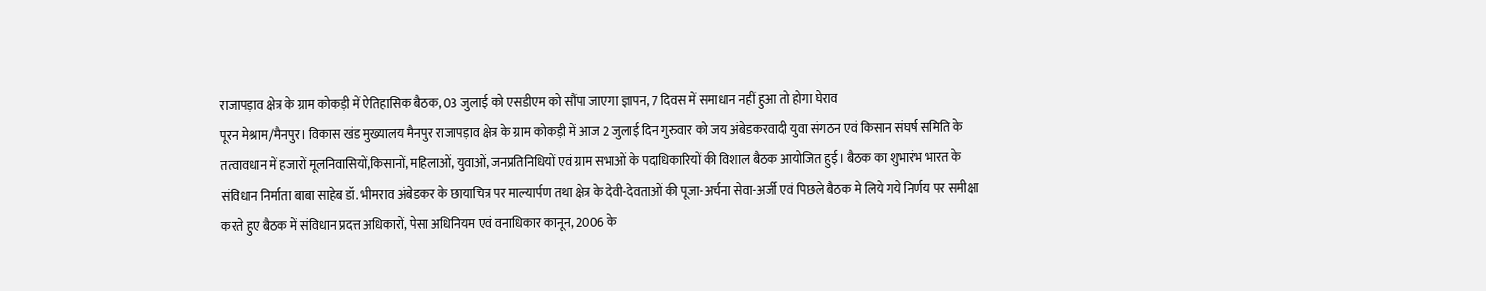राजापड़ाव क्षेत्र के ग्राम कोकड़ी में ऐतिहासिक बैठक, 03 जुलाई को एसडीएम को सौंपा जाएगा ज्ञापन, 7 दिवस में समाधान नहीं हुआ तो होगा घेराव
पूरन मेश्राम/मैनपुर। विकास खंड मुख्यालय मैनपुर राजापड़ाव क्षेत्र के ग्राम कोकड़ी में आज 2 जुलाई दिन गुरुवार को जय अंबेडकरवादी युवा संगठन एवं किसान संघर्ष समिति के तत्वावधान में हजारों मूलनिवासियों,किसानों, महिलाओं, युवाओं, जनप्रतिनिधियों एवं ग्राम सभाओं के पदाधिकारियों की विशाल बैठक आयोजित हुई। बैठक का शुभारंभ भारत के संविधान निर्माता बाबा साहेब डॉ. भीमराव अंबेडकर के छायाचित्र पर माल्यार्पण तथा क्षेत्र के देवी-देवताओं की पूजा-अर्चना सेवा-अर्जी एवं पिछले बैठक मे लिये गये निर्णय पर समीक्षा करते हुए बैठक में संविधान प्रदत्त अधिकारों, पेसा अधिनियम एवं वनाधिकार कानून, 2006 के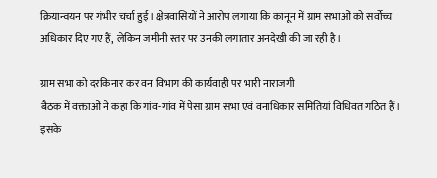क्रियान्वयन पर गंभीर चर्चा हुई। क्षेत्रवासियों ने आरोप लगाया कि कानून में ग्राम सभाओं को सर्वोच्च अधिकार दिए गए हैं, लेकिन जमीनी स्तर पर उनकी लगातार अनदेखी की जा रही है।

ग्राम सभा को दरकिनार कर वन विभाग की कार्यवाही पर भारी नाराजगी
बैठक में वक्ताओं ने कहा कि गांव-गांव में पेसा ग्राम सभा एवं वनाधिकार समितियां विधिवत गठित हैं। इसके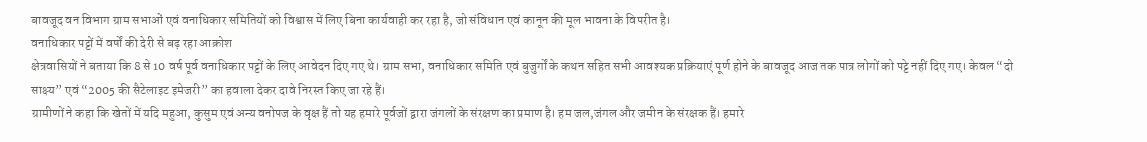बावजूद वन विभाग ग्राम सभाओं एवं वनाधिकार समितियों को विश्वास में लिए बिना कार्यवाही कर रहा है, जो संविधान एवं कानून की मूल भावना के विपरीत है।
वनाधिकार पट्टों में वर्षों की देरी से बढ़ रहा आक्रोश
क्षेत्रवासियों ने बताया कि 8 से 10 वर्ष पूर्व वनाधिकार पट्टों के लिए आवेदन दिए गए थे। ग्राम सभा, वनाधिकार समिति एवं बुजुर्गों के कथन सहित सभी आवश्यक प्रक्रियाएं पूर्ण होने के बावजूद आज तक पात्र लोगों को पट्टे नहीं दिए गए। केवल “दो साक्ष्य” एवं “2005 की सैटेलाइट इमेजरी” का हवाला देकर दावे निरस्त किए जा रहे हैं।
ग्रामीणों ने कहा कि खेतों में यदि महुआ, कुसुम एवं अन्य वनोपज के वृक्ष हैं तो यह हमारे पूर्वजों द्वारा जंगलों के संरक्षण का प्रमाण है। हम जल,जंगल और जमीन के संरक्षक हैं। हमारे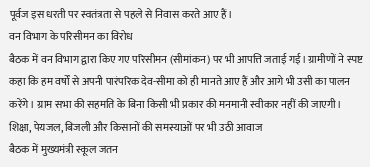पूर्वज इस धरती पर स्वतंत्रता से पहले से निवास करते आए हैं।
वन विभाग के परिसीमन का विरोध
बैठक में वन विभाग द्वारा किए गए परिसीमन (सीमांकन) पर भी आपत्ति जताई गई। ग्रामीणों ने स्पष्ट कहा कि हम वर्षों से अपनी पारंपरिक देव-सीमा को ही मानते आए हैं और आगे भी उसी का पालन करेंगे। ग्राम सभा की सहमति के बिना किसी भी प्रकार की मनमानी स्वीकार नहीं की जाएगी।
शिक्षा, पेयजल, बिजली और किसानों की समस्याओं पर भी उठी आवाज
बैठक में मुख्यमंत्री स्कूल जतन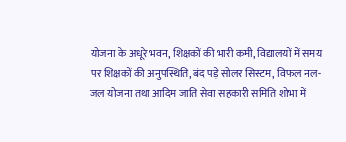योजना के अधूरे भवन, शिक्षकों की भारी कमी, विद्यालयों में समय पर शिक्षकों की अनुपस्थिति, बंद पड़े सोलर सिस्टम, विफल नल-जल योजना तथा आदिम जाति सेवा सहकारी समिति शोभा में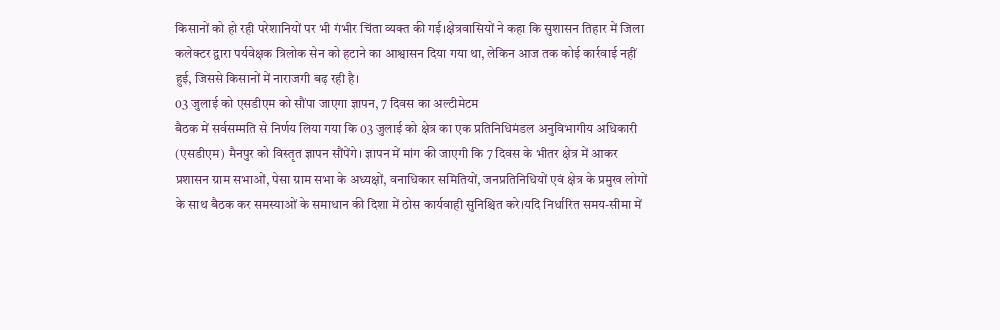किसानों को हो रही परेशानियों पर भी गंभीर चिंता व्यक्त की गई।क्षेत्रवासियों ने कहा कि सुशासन तिहार में जिला कलेक्टर द्वारा पर्यवेक्षक त्रिलोक सेन को हटाने का आश्वासन दिया गया था, लेकिन आज तक कोई कार्रवाई नहीं हुई, जिससे किसानों में नाराजगी बढ़ रही है।
03 जुलाई को एसडीएम को सौंपा जाएगा ज्ञापन, 7 दिवस का अल्टीमेटम
बैठक में सर्वसम्मति से निर्णय लिया गया कि 03 जुलाई को क्षेत्र का एक प्रतिनिधिमंडल अनुविभागीय अधिकारी (एसडीएम) मैनपुर को विस्तृत ज्ञापन सौंपेंगे। ज्ञापन में मांग की जाएगी कि 7 दिवस के भीतर क्षेत्र में आकर प्रशासन ग्राम सभाओं, पेसा ग्राम सभा के अध्यक्षों, वनाधिकार समितियों, जनप्रतिनिधियों एवं क्षेत्र के प्रमुख लोगों के साथ बैठक कर समस्याओं के समाधान की दिशा में ठोस कार्यवाही सुनिश्चित करे।यदि निर्धारित समय-सीमा में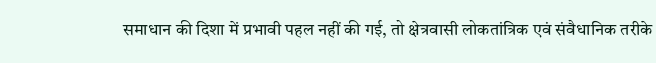समाधान की दिशा में प्रभावी पहल नहीं की गई, तो क्षेत्रवासी लोकतांत्रिक एवं संवैधानिक तरीके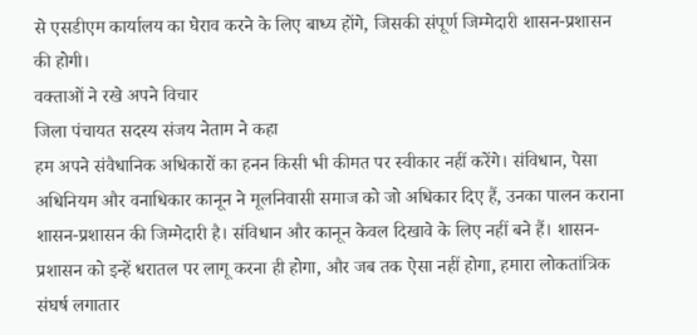से एसडीएम कार्यालय का घेराव करने के लिए बाध्य होंगे, जिसकी संपूर्ण जिम्मेदारी शासन-प्रशासन की होगी।
वक्ताओं ने रखे अपने विचार
जिला पंचायत सदस्य संजय नेताम ने कहा
हम अपने संवैधानिक अधिकारों का हनन किसी भी कीमत पर स्वीकार नहीं करेंगे। संविधान, पेसा अधिनियम और वनाधिकार कानून ने मूलनिवासी समाज को जो अधिकार दिए हैं, उनका पालन कराना शासन-प्रशासन की जिम्मेदारी है। संविधान और कानून केवल दिखावे के लिए नहीं बने हैं। शासन-प्रशासन को इन्हें धरातल पर लागू करना ही होगा, और जब तक ऐसा नहीं होगा, हमारा लोकतांत्रिक संघर्ष लगातार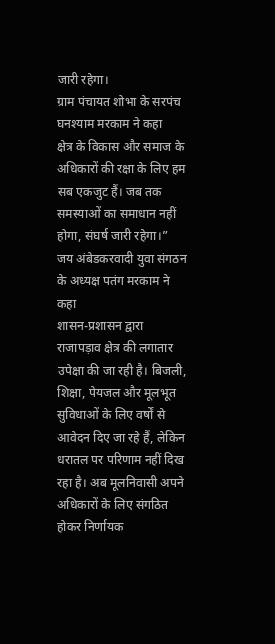जारी रहेगा।
ग्राम पंचायत शोभा के सरपंच घनश्याम मरकाम ने कहा
क्षेत्र के विकास और समाज के अधिकारों की रक्षा के लिए हम सब एकजुट हैं। जब तक समस्याओं का समाधान नहीं होगा, संघर्ष जारी रहेगा।”
जय अंबेडकरवादी युवा संगठन के अध्यक्ष पतंग मरकाम ने कहा
शासन-प्रशासन द्वारा राजापड़ाव क्षेत्र की लगातार उपेक्षा की जा रही है। बिजली, शिक्षा, पेयजल और मूलभूत सुविधाओं के लिए वर्षों से आवेदन दिए जा रहे हैं, लेकिन धरातल पर परिणाम नहीं दिख रहा है। अब मूलनिवासी अपने अधिकारों के लिए संगठित होकर निर्णायक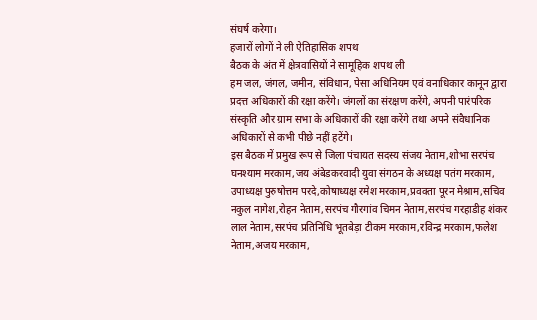संघर्ष करेगा।
हजारों लोगों ने ली ऐतिहासिक शपथ
बैठक के अंत में क्षेत्रवासियों ने सामूहिक शपथ ली
हम जल, जंगल, जमीन, संविधान, पेसा अधिनियम एवं वनाधिकार कानून द्वारा प्रदत्त अधिकारों की रक्षा करेंगे। जंगलों का संरक्षण करेंगे, अपनी पारंपरिक संस्कृति और ग्राम सभा के अधिकारों की रक्षा करेंगे तथा अपने संवैधानिक अधिकारों से कभी पीछे नहीं हटेंगे।
इस बैठक में प्रमुख रूप से जिला पंचायत सदस्य संजय नेताम,शोभा सरपंच घनश्याम मरकाम,जय अंबेडकरवादी युवा संगठन के अध्यक्ष पतंग मरकाम, उपाध्यक्ष पुरुषोत्तम परदे,कोषाध्यक्ष रमेश मरकाम,प्रवक्ता पूरन मेश्राम,सचिव नकुल नागेश,रोहन नेताम,सरपंच गौरगांव चिमन नेताम,सरपंच गरहाडीह शंकर लाल नेताम,सरपंच प्रतिनिधि भूतबेड़ा टीकम मरकाम,रविन्द्र मरकाम,फलेश नेताम,अजय मरकाम,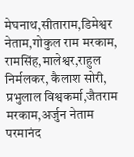मेघनाथ,सीताराम,डिमेश्वर नेताम,गोकुल राम मरकाम, रामसिंह,मालेश्वर,राहुल निर्मलकर, कैलाश सोरी, प्रभुलाल विश्वकर्मा,जैतराम मरकाम,अर्जुन नेताम परमानंद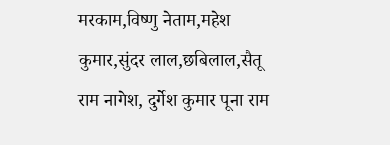मरकाम,विष्णु नेताम,महेश कुमार,सुंदर लाल,छबिलाल,सैतू राम नागेश, दुर्गेश कुमार पूना राम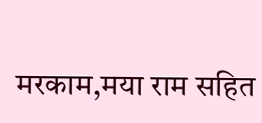मरकाम,मया राम सहित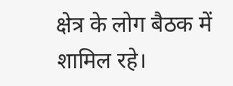क्षेत्र के लोग बैठक में शामिल रहे।